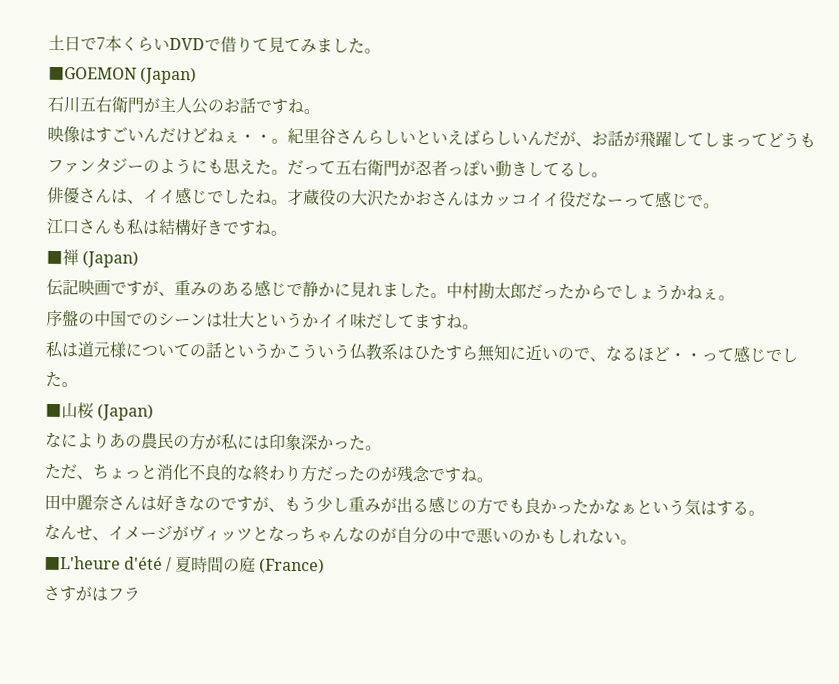土日で7本くらいDVDで借りて見てみました。
■GOEMON (Japan)
石川五右衛門が主人公のお話ですね。
映像はすごいんだけどねぇ・・。紀里谷さんらしいといえばらしいんだが、お話が飛躍してしまってどうもファンタジーのようにも思えた。だって五右衛門が忍者っぽい動きしてるし。
俳優さんは、イイ感じでしたね。才蔵役の大沢たかおさんはカッコイイ役だなーって感じで。
江口さんも私は結構好きですね。
■禅 (Japan)
伝記映画ですが、重みのある感じで静かに見れました。中村勘太郎だったからでしょうかねぇ。
序盤の中国でのシーンは壮大というかイイ味だしてますね。
私は道元様についての話というかこういう仏教系はひたすら無知に近いので、なるほど・・って感じでした。
■山桜 (Japan)
なによりあの農民の方が私には印象深かった。
ただ、ちょっと消化不良的な終わり方だったのが残念ですね。
田中麗奈さんは好きなのですが、もう少し重みが出る感じの方でも良かったかなぁという気はする。
なんせ、イメージがヴィッツとなっちゃんなのが自分の中で悪いのかもしれない。
■L'heure d'été / 夏時間の庭 (France)
さすがはフラ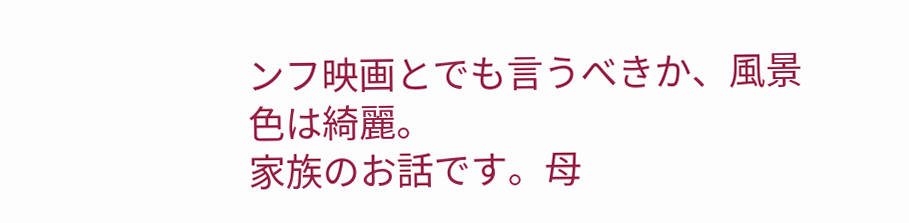ンフ映画とでも言うべきか、風景色は綺麗。
家族のお話です。母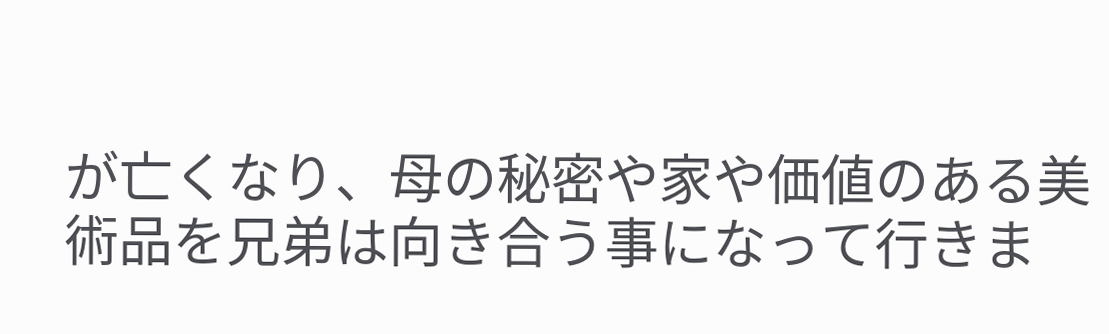が亡くなり、母の秘密や家や価値のある美術品を兄弟は向き合う事になって行きま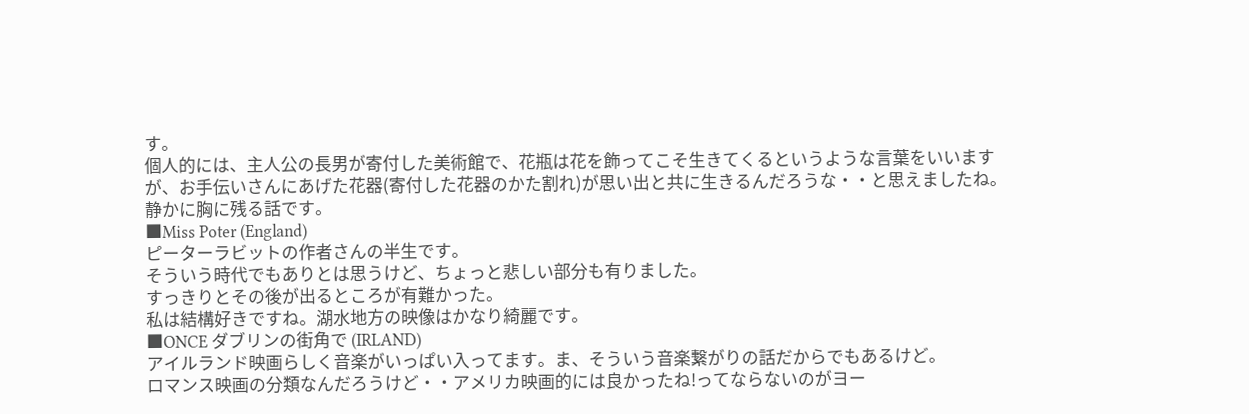す。
個人的には、主人公の長男が寄付した美術館で、花瓶は花を飾ってこそ生きてくるというような言葉をいいますが、お手伝いさんにあげた花器(寄付した花器のかた割れ)が思い出と共に生きるんだろうな・・と思えましたね。
静かに胸に残る話です。
■Miss Poter (England)
ピーターラビットの作者さんの半生です。
そういう時代でもありとは思うけど、ちょっと悲しい部分も有りました。
すっきりとその後が出るところが有難かった。
私は結構好きですね。湖水地方の映像はかなり綺麗です。
■ONCE ダブリンの街角で (IRLAND)
アイルランド映画らしく音楽がいっぱい入ってます。ま、そういう音楽繋がりの話だからでもあるけど。
ロマンス映画の分類なんだろうけど・・アメリカ映画的には良かったね!ってならないのがヨー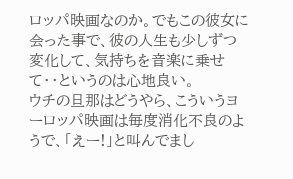ロッパ映画なのか。でもこの彼女に会った事で、彼の人生も少しずつ変化して、気持ちを音楽に乗せて・・というのは心地良い。
ウチの旦那はどうやら、こういうヨーロッパ映画は毎度消化不良のようで、「えー!」と叫んでまし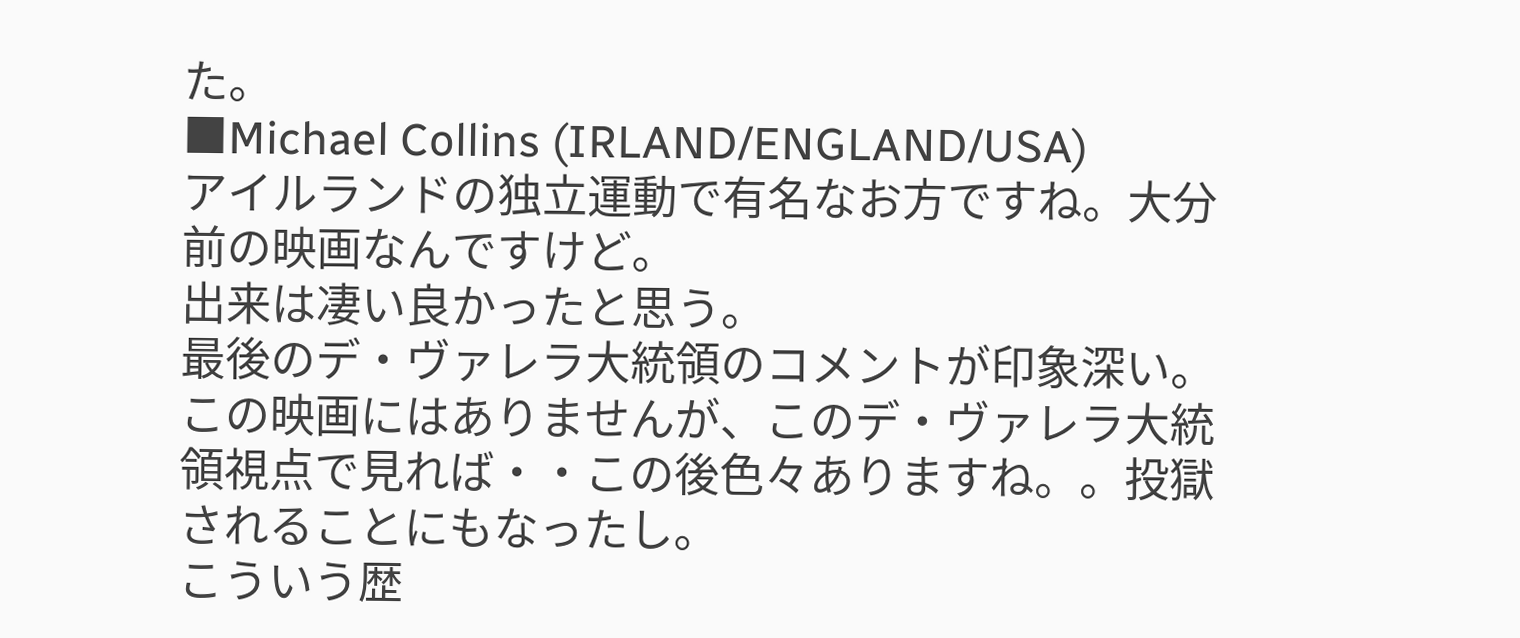た。
■Michael Collins (IRLAND/ENGLAND/USA)
アイルランドの独立運動で有名なお方ですね。大分前の映画なんですけど。
出来は凄い良かったと思う。
最後のデ・ヴァレラ大統領のコメントが印象深い。この映画にはありませんが、このデ・ヴァレラ大統領視点で見れば・・この後色々ありますね。。投獄されることにもなったし。
こういう歴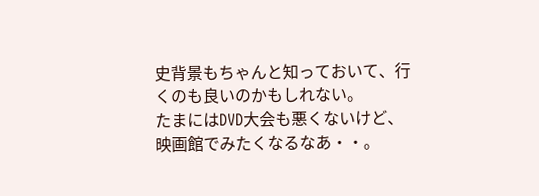史背景もちゃんと知っておいて、行くのも良いのかもしれない。
たまにはDVD大会も悪くないけど、映画館でみたくなるなあ・・。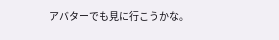アバターでも見に行こうかな。